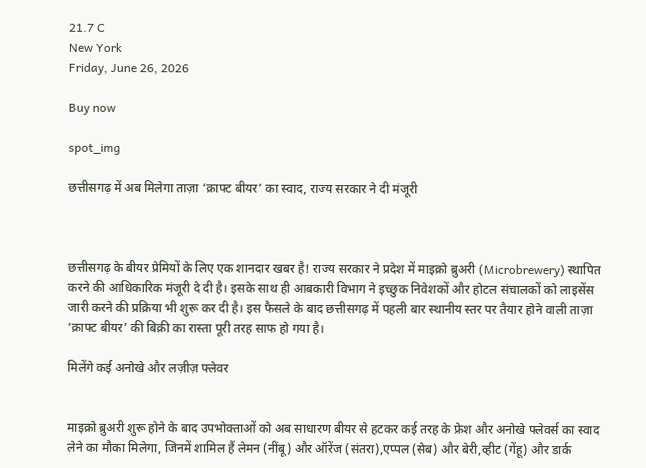21.7 C
New York
Friday, June 26, 2026

Buy now

spot_img

छत्तीसगढ़ में अब मिलेगा ताज़ा ‘क्राफ्ट बीयर’ का स्वाद, राज्य सरकार ने दी मंजूरी



छत्तीसगढ़ के बीयर प्रेमियों के लिए एक शानदार खबर है! राज्य सरकार ने प्रदेश में माइक्रो ब्रुअरी (Microbrewery) स्थापित करने की आधिकारिक मंजूरी दे दी है। इसके साथ ही आबकारी विभाग ने इच्छुक निवेशकों और होटल संचालकों को लाइसेंस जारी करने की प्रक्रिया भी शुरू कर दी है। इस फैसले के बाद छत्तीसगढ़ में पहली बार स्थानीय स्तर पर तैयार होने वाली ताज़ा ‘क्राफ्ट बीयर’ की बिक्री का रास्ता पूरी तरह साफ हो गया है।

मिलेंगे कई अनोखे और लज़ीज़ फ्लेवर


माइक्रो ब्रुअरी शुरू होने के बाद उपभोक्ताओं को अब साधारण बीयर से हटकर कई तरह के फ्रेश और अनोखे फ्लेवर्स का स्वाद लेने का मौका मिलेगा, जिनमें शामिल हैं लेमन (नींबू) और ऑरेंज (संतरा),एप्पल (सेब) और बेरी,व्हीट (गेंहू) और डार्क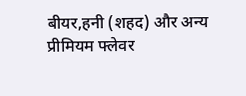बीयर,हनी (शहद) और अन्य प्रीमियम फ्लेवर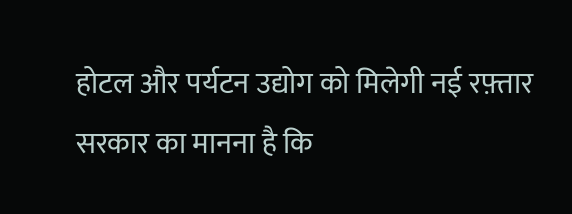होटल और पर्यटन उद्योग को मिलेगी नई रफ़्तार
सरकार का मानना है कि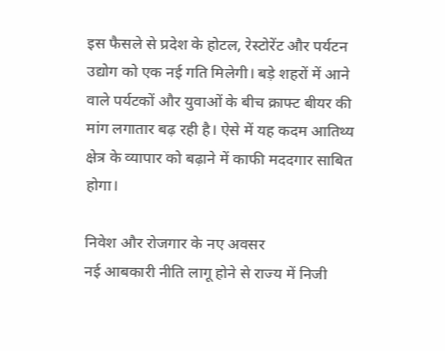इस फैसले से प्रदेश के होटल, रेस्टोरेंट और पर्यटन उद्योग को एक नई गति मिलेगी। बड़े शहरों में आने वाले पर्यटकों और युवाओं के बीच क्राफ्ट बीयर की मांग लगातार बढ़ रही है। ऐसे में यह कदम आतिथ्य क्षेत्र के व्यापार को बढ़ाने में काफी मददगार साबित होगा।

निवेश और रोजगार के नए अवसर
नई आबकारी नीति लागू होने से राज्य में निजी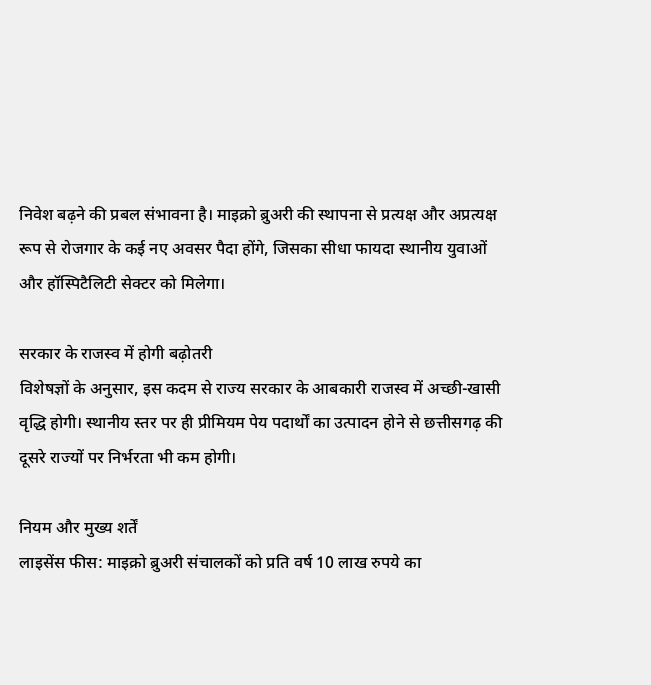निवेश बढ़ने की प्रबल संभावना है। माइक्रो ब्रुअरी की स्थापना से प्रत्यक्ष और अप्रत्यक्ष रूप से रोजगार के कई नए अवसर पैदा होंगे, जिसका सीधा फायदा स्थानीय युवाओं और हॉस्पिटैलिटी सेक्टर को मिलेगा।

सरकार के राजस्व में होगी बढ़ोतरी
विशेषज्ञों के अनुसार, इस कदम से राज्य सरकार के आबकारी राजस्व में अच्छी-खासी वृद्धि होगी। स्थानीय स्तर पर ही प्रीमियम पेय पदार्थों का उत्पादन होने से छत्तीसगढ़ की दूसरे राज्यों पर निर्भरता भी कम होगी।

नियम और मुख्य शर्तें
लाइसेंस फीस: माइक्रो ब्रुअरी संचालकों को प्रति वर्ष 10 लाख रुपये का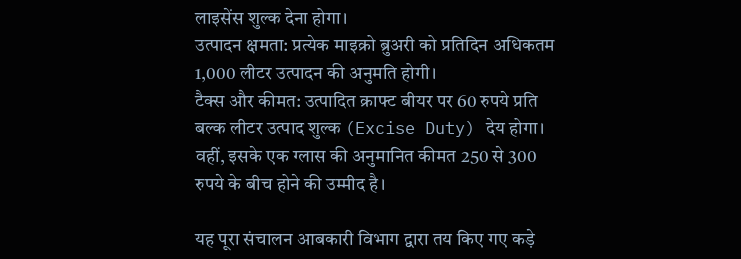लाइसेंस शुल्क देना होगा।
उत्पादन क्षमता: प्रत्येक माइक्रो ब्रुअरी को प्रतिदिन अधिकतम 1,000 लीटर उत्पादन की अनुमति होगी।
टैक्स और कीमत: उत्पादित क्राफ्ट बीयर पर 60 रुपये प्रति बल्क लीटर उत्पाद शुल्क (Excise Duty) देय होगा। वहीं, इसके एक ग्लास की अनुमानित कीमत 250 से 300 रुपये के बीच होने की उम्मीद है।

यह पूरा संचालन आबकारी विभाग द्वारा तय किए गए कड़े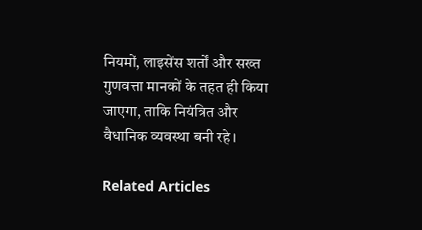नियमों, लाइसेंस शर्तों और सख्त गुणवत्ता मानकों के तहत ही किया जाएगा, ताकि नियंत्रित और वैधानिक व्यवस्था बनी रहे।

Related Articles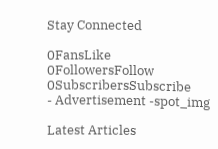Stay Connected

0FansLike
0FollowersFollow
0SubscribersSubscribe
- Advertisement -spot_img

Latest Articles